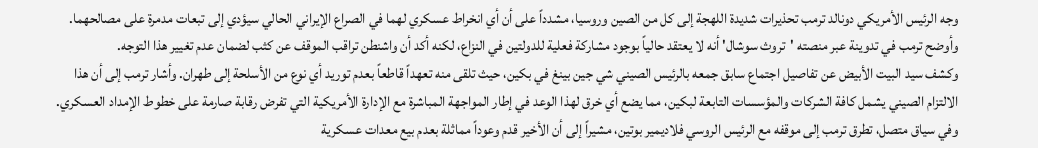وجه الرئيس الأمريكي دونالد ترمب تحذيرات شديدة اللهجة إلى كل من الصين وروسيا، مشدداً على أن أي انخراط عسكري لهما في الصراع الإيراني الحالي سيؤدي إلى تبعات مدمرة على مصالحهما. وأوضح ترمب في تدوينة عبر منصته 'تروث سوشال' أنه لا يعتقد حالياً بوجود مشاركة فعلية للدولتين في النزاع، لكنه أكد أن واشنطن تراقب الموقف عن كثب لضمان عدم تغيير هذا التوجه.
وكشف سيد البيت الأبيض عن تفاصيل اجتماع سابق جمعه بالرئيس الصيني شي جين بينغ في بكين، حيث تلقى منه تعهداً قاطعاً بعدم توريد أي نوع من الأسلحة إلى طهران. وأشار ترمب إلى أن هذا الالتزام الصيني يشمل كافة الشركات والمؤسسات التابعة لبكين، مما يضع أي خرق لهذا الوعد في إطار المواجهة المباشرة مع الإدارة الأمريكية التي تفرض رقابة صارمة على خطوط الإمداد العسكري.
وفي سياق متصل، تطرق ترمب إلى موقفه مع الرئيس الروسي فلاديمير بوتين، مشيراً إلى أن الأخير قدم وعوداً مماثلة بعدم بيع معدات عسكرية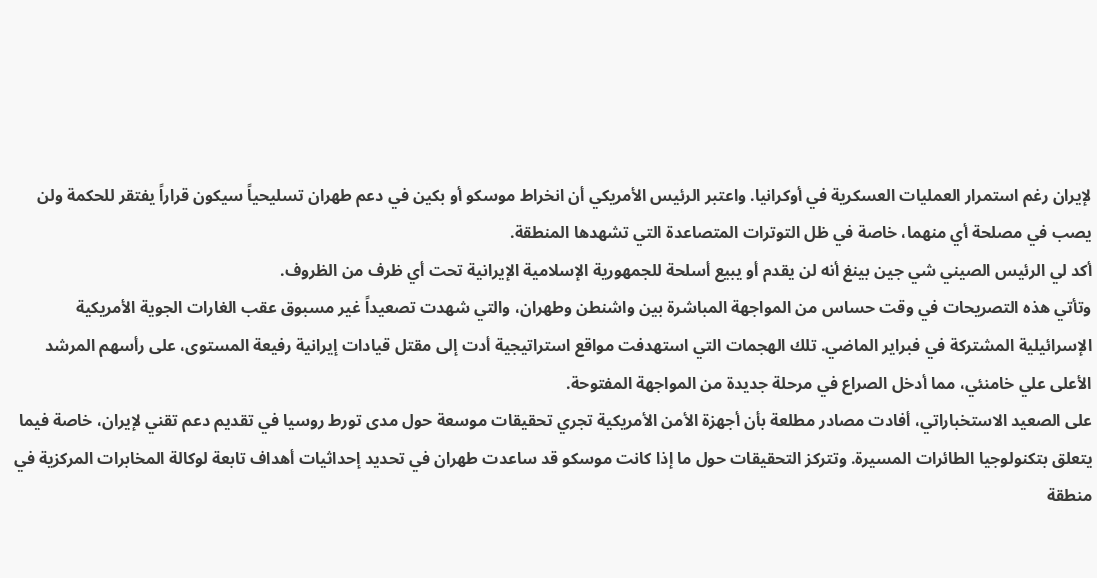لإيران رغم استمرار العمليات العسكرية في أوكرانيا. واعتبر الرئيس الأمريكي أن انخراط موسكو أو بكين في دعم طهران تسليحياً سيكون قراراً يفتقر للحكمة ولن يصب في مصلحة أي منهما، خاصة في ظل التوترات المتصاعدة التي تشهدها المنطقة.
أكد لي الرئيس الصيني شي جين بينغ أنه لن يقدم أو يبيع أسلحة للجمهورية الإسلامية الإيرانية تحت أي ظرف من الظروف.
وتأتي هذه التصريحات في وقت حساس من المواجهة المباشرة بين واشنطن وطهران، والتي شهدت تصعيداً غير مسبوق عقب الغارات الجوية الأمريكية الإسرائيلية المشتركة في فبراير الماضي. تلك الهجمات التي استهدفت مواقع استراتيجية أدت إلى مقتل قيادات إيرانية رفيعة المستوى، على رأسهم المرشد الأعلى علي خامنئي، مما أدخل الصراع في مرحلة جديدة من المواجهة المفتوحة.
على الصعيد الاستخباراتي، أفادت مصادر مطلعة بأن أجهزة الأمن الأمريكية تجري تحقيقات موسعة حول مدى تورط روسيا في تقديم دعم تقني لإيران، خاصة فيما يتعلق بتكنولوجيا الطائرات المسيرة. وتتركز التحقيقات حول ما إذا كانت موسكو قد ساعدت طهران في تحديد إحداثيات أهداف تابعة لوكالة المخابرات المركزية في منطقة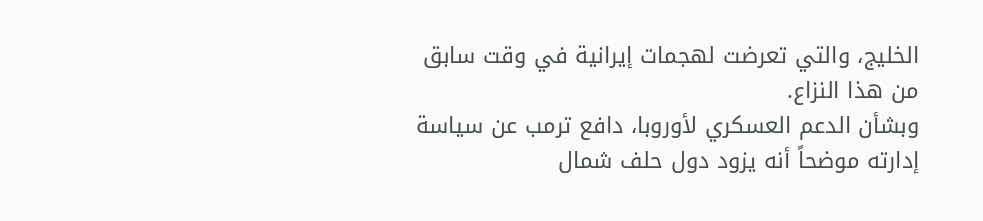الخليج، والتي تعرضت لهجمات إيرانية في وقت سابق من هذا النزاع.
وبشأن الدعم العسكري لأوروبا، دافع ترمب عن سياسة إدارته موضحاً أنه يزود دول حلف شمال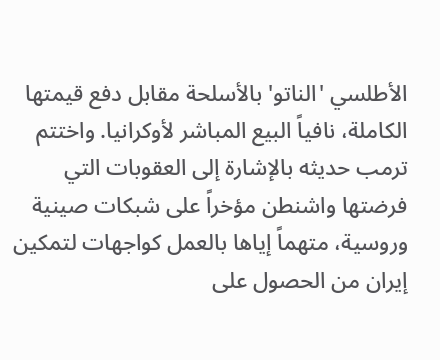الأطلسي 'الناتو' بالأسلحة مقابل دفع قيمتها الكاملة، نافياً البيع المباشر لأوكرانيا. واختتم ترمب حديثه بالإشارة إلى العقوبات التي فرضتها واشنطن مؤخراً على شبكات صينية وروسية، متهماً إياها بالعمل كواجهات لتمكين إيران من الحصول على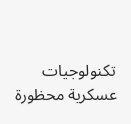تكنولوجيات عسكرية محظورة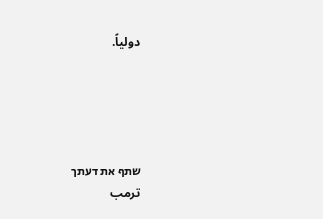دولياً.





שתף את דעתך
ترمب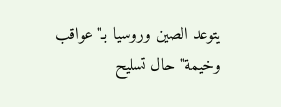يتوعد الصين وروسيا بـ"عواقب وخيمة" حال تسليح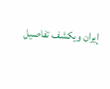إيران ويكشف تفاصيل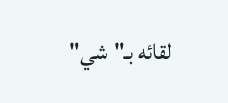لقائه بـ"شي"